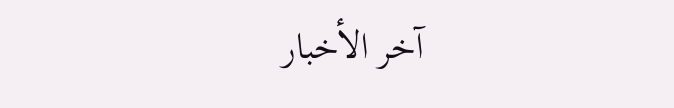آخر الأخبار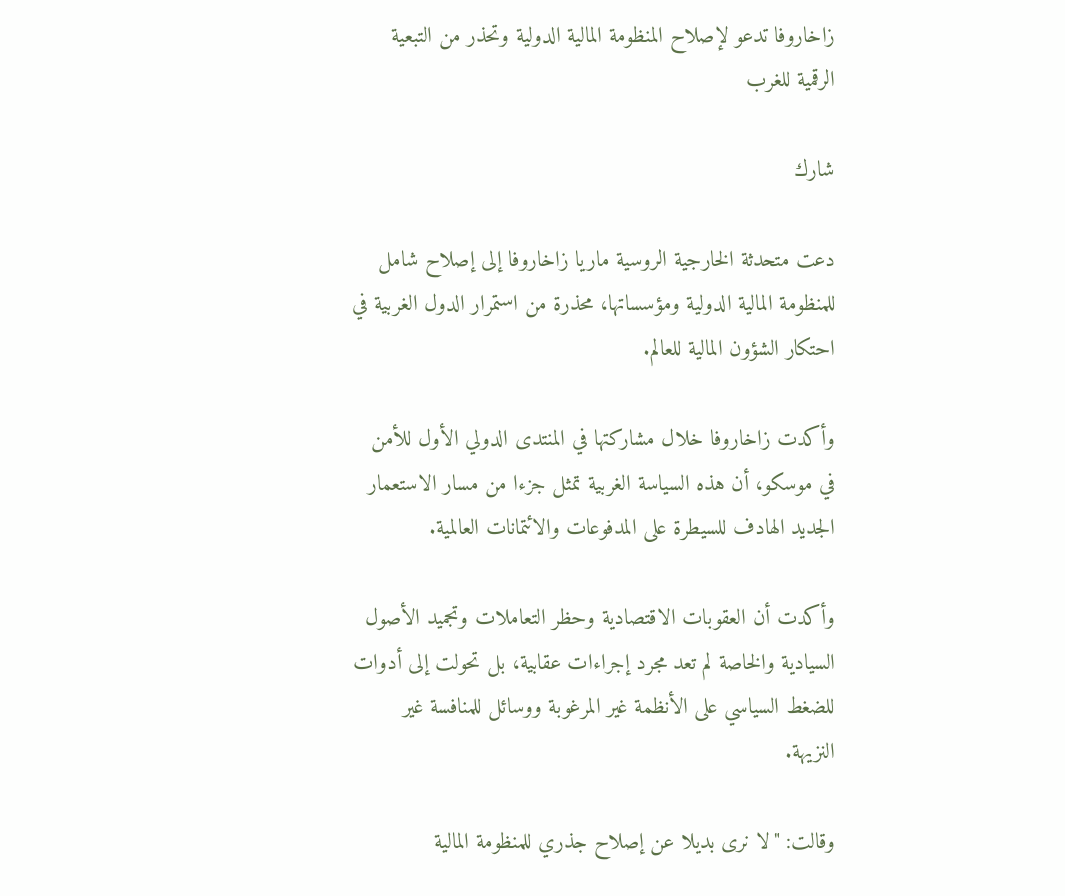زاخاروفا تدعو لإصلاح المنظومة المالية الدولية وتحذر من التبعية الرقمية للغرب

شارك

دعت متحدثة الخارجية الروسية ماريا زاخاروفا إلى إصلاح شامل للمنظومة المالية الدولية ومؤسساتها، محذرة من استمرار الدول الغربية في احتكار الشؤون المالية للعالم.

وأكدت زاخاروفا خلال مشاركتها في المنتدى الدولي الأول للأمن في موسكو، أن هذه السياسة الغربية تمثل جزءا من مسار الاستعمار الجديد الهادف للسيطرة على المدفوعات والائتمانات العالمية.

وأكدت أن العقوبات الاقتصادية وحظر التعاملات وتجميد الأصول السيادية والخاصة لم تعد مجرد إجراءات عقابية، بل تحولت إلى أدوات للضغط السياسي على الأنظمة غير المرغوبة ووسائل للمنافسة غير النزيهة.

وقالت: "لا نرى بديلا عن إصلاح جذري للمنظومة المالية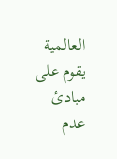العالمية يقوم على مبادئ عدم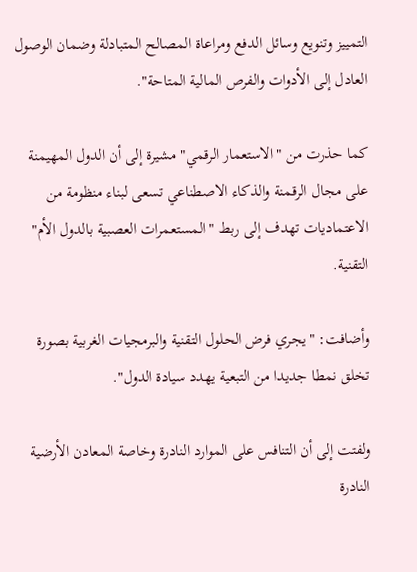التمييز وتنويع وسائل الدفع ومراعاة المصالح المتبادلة وضمان الوصول العادل إلى الأدوات والفرص المالية المتاحة".

كما حذرت من "الاستعمار الرقمي" مشيرة إلى أن الدول المهيمنة على مجال الرقمنة والذكاء الاصطناعي تسعى لبناء منظومة من الاعتماديات تهدف إلى ربط "المستعمرات العصبية بالدول الأم" التقنية.

وأضافت: "يجري فرض الحلول التقنية والبرمجيات الغربية بصورة تخلق نمطا جديدا من التبعية يهدد سيادة الدول".

ولفتت إلى أن التنافس على الموارد النادرة وخاصة المعادن الأرضية النادرة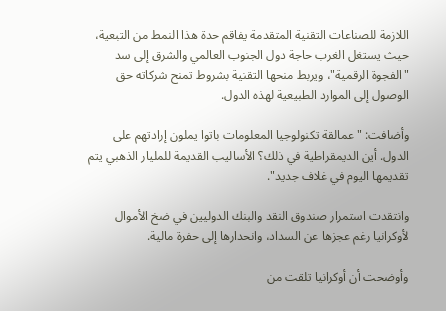اللازمة للصناعات التقنية المتقدمة يفاقم حدة هذا النمط من التبعية، حيث يستغل الغرب حاجة دول الجنوب العالمي والشرق إلى سد "الفجوة الرقمية"، ويربط منحها التقنية بشروط تمنح شركاته حق الوصول إلى الموارد الطبيعية لهذه الدول.

وأضافت: "عمالقة تكنولوجيا المعلومات باتوا يملون إرادتهم على الدول. أين الديمقراطية في ذلك؟ الأساليب القديمة للمليار الذهبي يتم تقديمها اليوم في غلاف جديد".

وانتقدت استمرار صندوق النقد والبنك الدوليين في ضخ الأموال لأوكرانيا رغم عجزها عن السداد، وانحدارها إلى حفرة مالية.

وأوضحت أن أوكرانيا تلقت من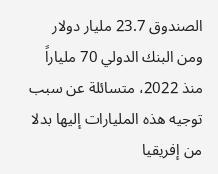الصندوق 23.7 مليار دولار ومن البنك الدولي 70 ملياراً منذ 2022، متسائلة عن سبب توجيه هذه المليارات إليها بدلا من إفريقيا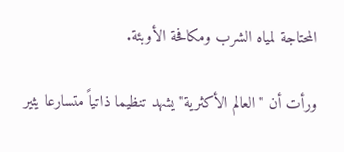المحتاجة لمياه الشرب ومكافحة الأوبئة.

ورأت أن "العالم الأكثرية" يشهد تنظيما ذاتياً متسارعا يثير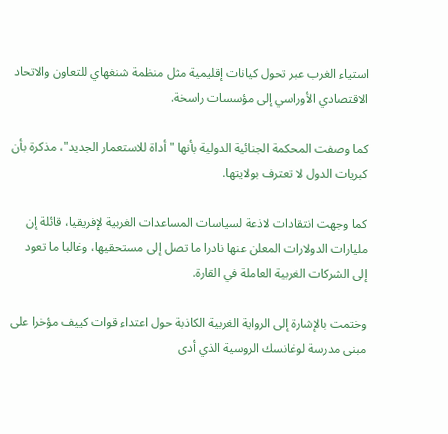استياء الغرب عبر تحول كيانات إقليمية مثل منظمة شنغهاي للتعاون والاتحاد الاقتصادي الأوراسي إلى مؤسسات راسخة.

كما وصفت المحكمة الجنائية الدولية بأنها "أداة للاستعمار الجديد"، مذكرة بأن كبريات الدول لا تعترف بولايتها.

كما وجهت انتقادات لاذعة لسياسات المساعدات الغربية لإفريقيا، قائلة إن مليارات الدولارات المعلن عنها نادرا ما تصل إلى مستحقيها، وغالبا ما تعود إلى الشركات الغربية العاملة في القارة.

وختمت بالإشارة إلى الرواية الغربية الكاذبة حول اعتداء قوات كييف مؤخرا على مبنى مدرسة لوغانسك الروسية الذي أدى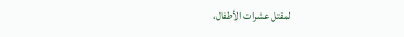لمقتل عشرات الأطفال،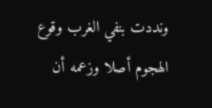ونددت بنفي الغرب وقوع الهجوم أصلا وزعمه أن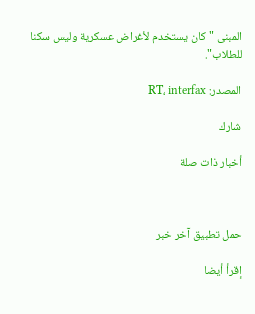المبنى "كان يستخدم لأغراض عسكرية وليس سكنا للطلاب".

المصدر: RT، interfax

شارك

أخبار ذات صلة



حمل تطبيق آخر خبر

إقرأ أيضا